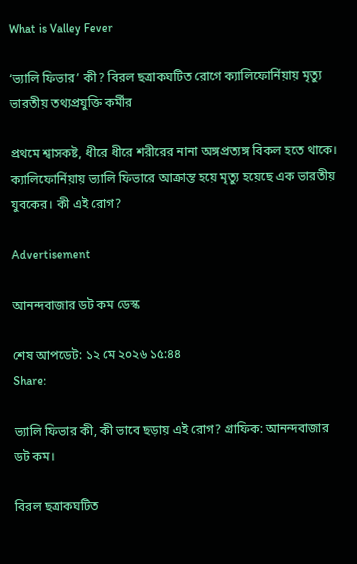What is Valley Fever

‘ভ্যালি ফিভার’ কী? বিরল ছত্রাকঘটিত রোগে ক্যালিফোর্নিয়ায় মৃত্যু ভারতীয় তথ্যপ্রযুক্তি কর্মীর

প্রথমে শ্বাসকষ্ট, ধীরে ধীরে শরীরের নানা অঙ্গপ্রত্যঙ্গ বিকল হতে থাকে। ক্যালিফোর্নিয়ায় ভ্যালি ফিভারে আক্রান্ত হয়ে মৃত্যু হয়েছে এক ভারতীয় যুবকের। কী এই রোগ?

Advertisement

আনন্দবাজার ডট কম ডেস্ক

শেষ আপডেট: ১২ মে ২০২৬ ১৫:৪৪
Share:

ভ্যালি ফিভার কী, কী ভাবে ছড়ায় এই রোগ? গ্রাফিক: আনন্দবাজার ডট কম।

বিরল ছত্রাকঘটিত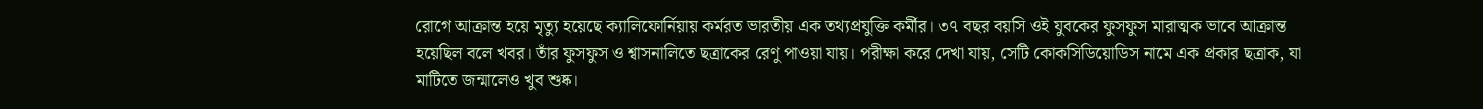রোগে আক্রান্ত হয়ে মৃত্যু হয়েছে ক্যালিফোর্নিয়ায় কর্মরত ভারতীয় এক তথ্যপ্রযুক্তি কর্মীর। ৩৭ বছর বয়সি ওই যুবকের ফুসফুস মারাত্মক ভাবে আক্রান্ত হয়েছিল বলে খবর। তাঁর ফুসফুস ও শ্বাসনালিতে ছত্রাকের রেণু পাওয়া যায়। পরীক্ষা করে দেখা যায়, সেটি কোকসিডিয়োডিস নামে এক প্রকার ছত্রাক, যা মাটিতে জন্মালেও খুব শুষ্ক।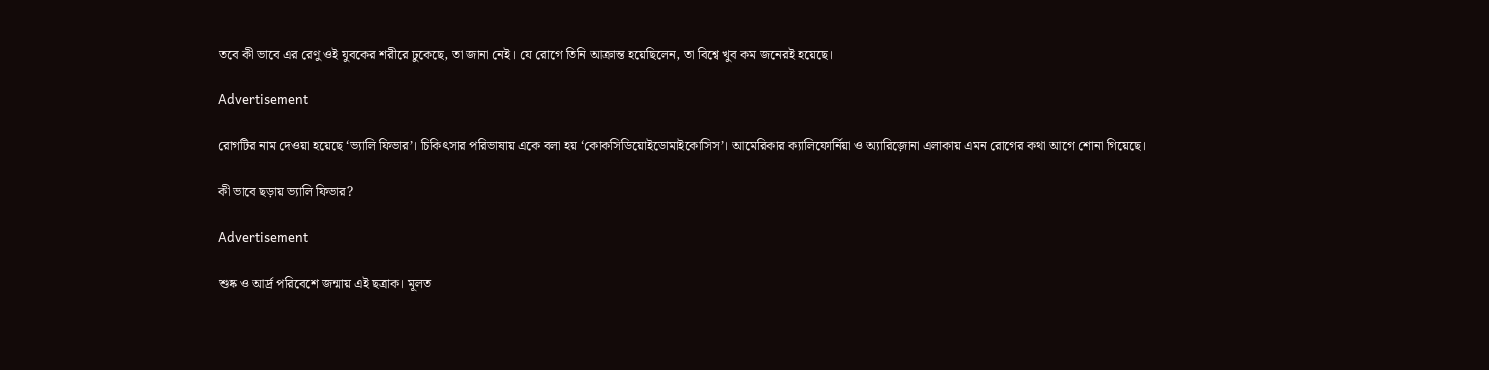তবে কী ভাবে এর রেণু ওই যুবকের শরীরে ঢুকেছে, তা জানা নেই। যে রোগে তিনি আক্রান্ত হয়েছিলেন, তা বিশ্বে খুব কম জনেরই হয়েছে।

Advertisement

রোগটির নাম দেওয়া হয়েছে ‘ভ্যালি ফিভার’। চিকিৎসার পরিভাষায় একে বলা হয় ‘কোকসিডিয়োইডোমাইকোসিস’। আমেরিকার ক্যালিফোর্নিয়া ও অ্যারিজ়োনা এলাকায় এমন রোগের কথা আগে শোনা গিয়েছে।

কী ভাবে ছড়ায় ভ্যালি ফিভার?

Advertisement

শুষ্ক ও আর্দ্র পরিবেশে জন্মায় এই ছত্রাক। মূলত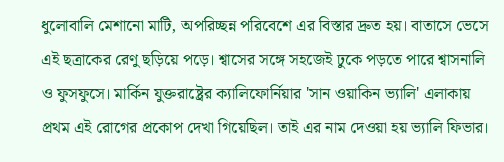ধুলোবালি মেশানো মাটি, অপরিচ্ছন্ন পরিবেশে এর বিস্তার দ্রুত হয়। বাতাসে ভেসে এই ছত্রাকের রেণু ছড়িয়ে পড়ে। শ্বাসের সঙ্গে সহজেই ঢুকে পড়তে পারে শ্বাসনালি ও ফুসফুসে। মার্কিন যুক্তরাষ্ট্রের ক্যালিফোর্নিয়ার 'সান ওয়াকিন ভ্যালি' এলাকায় প্রথম এই রোগের প্রকোপ দেখা গিয়েছিল। তাই এর নাম দেওয়া হয় ভ্যালি ফিভার।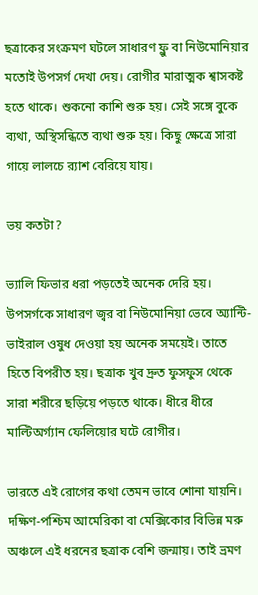ছত্রাকের সংক্রমণ ঘটলে সাধারণ ফ্লু বা নিউমোনিয়ার মতোই উপসর্গ দেখা দেয়। রোগীর মারাত্মক শ্বাসকষ্ট হতে থাকে। শুকনো কাশি শুরু হয়। সেই সঙ্গে বুকে ব্যথা, অস্থিসন্ধিতে ব্যথা শুরু হয়। কিছু ক্ষেত্রে সারা গায়ে লালচে র‌্যাশ বেরিয়ে যায়।

ভয় কতটা?

ভ্যালি ফিভার ধরা পড়তেই অনেক দেরি হয়। উপসর্গকে সাধারণ জ্বর বা নিউমোনিয়া ভেবে অ্যান্টি-ভাইরাল ওষুধ দেওয়া হয় অনেক সময়েই। তাতে হিতে বিপরীত হয়। ছত্রাক খুব দ্রুত ফুসফুস থেকে সারা শরীরে ছড়িয়ে পড়তে থাকে। ধীরে ধীরে মাল্টিঅর্গ্যান ফেলিয়োর ঘটে রোগীর।

ভারতে এই রোগের কথা তেমন ভাবে শোনা যায়নি। দক্ষিণ-পশ্চিম আমেরিকা বা মেক্সিকোর বিভিন্ন মরু অঞ্চলে এই ধরনের ছত্রাক বেশি জন্মায়। তাই ভ্রমণ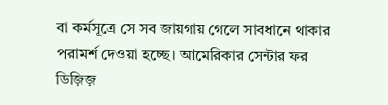বা কর্মসূত্রে সে সব জায়গায় গেলে সাবধানে থাকার পরামর্শ দেওয়া হচ্ছে। আমেরিকার সেন্টার ফর ডিজ়িজ়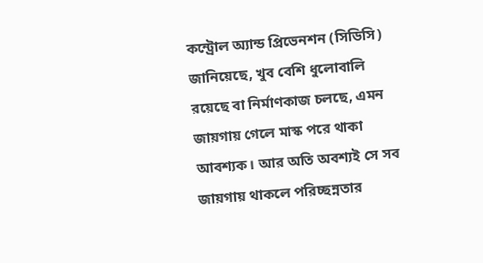কন্ট্রোল অ্যান্ড প্রিভেনশন (সিডিসি) জানিয়েছে, খুব বেশি ধুলোবালি রয়েছে বা নির্মাণকাজ চলছে, এমন জায়গায় গেলে মাস্ক পরে থাকা আবশ্যক। আর অতি অবশ্যই সে সব জায়গায় থাকলে পরিচ্ছন্নতার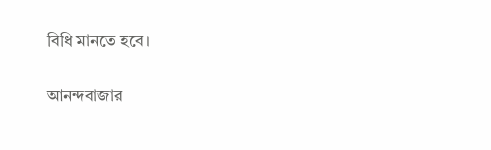বিধি মানতে হবে।

আনন্দবাজার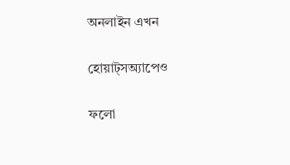অনলাইন এখন

হোয়াট্‌সঅ্যাপেও

ফলো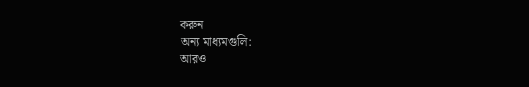করুন
অন্য মাধ্যমগুলি:
আরও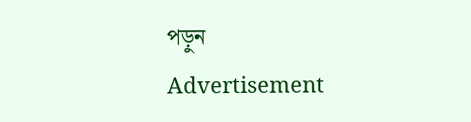পড়ুন
Advertisement